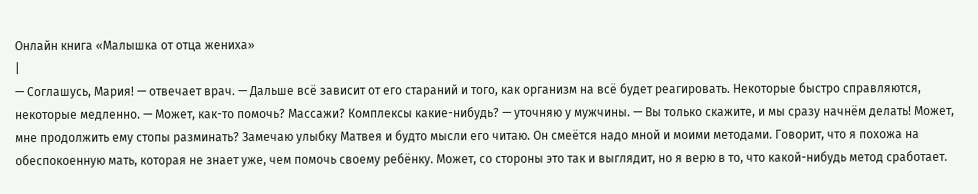Онлайн книга «Малышка от отца жениха»
|
— Соглашусь, Мария! — отвечает врач. — Дальше всё зависит от его стараний и того, как организм на всё будет реагировать. Некоторые быстро справляются, некоторые медленно. — Может, как-то помочь? Массажи? Комплексы какие-нибудь? — уточняю у мужчины. — Вы только скажите, и мы сразу начнём делать! Может, мне продолжить ему стопы разминать? Замечаю улыбку Матвея и будто мысли его читаю. Он смеётся надо мной и моими методами. Говорит, что я похожа на обеспокоенную мать, которая не знает уже, чем помочь своему ребёнку. Может, со стороны это так и выглядит, но я верю в то, что какой-нибудь метод сработает.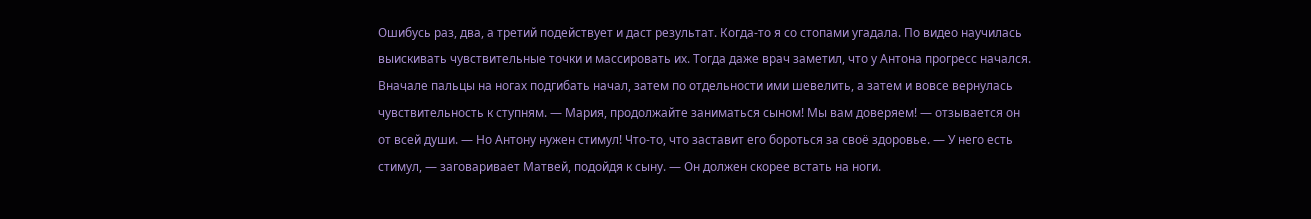Ошибусь раз, два, а третий подействует и даст результат. Когда-то я со стопами угадала. По видео научилась выискивать чувствительные точки и массировать их. Тогда даже врач заметил, что у Антона прогресс начался. Вначале пальцы на ногах подгибать начал, затем по отдельности ими шевелить, а затем и вовсе вернулась чувствительность к ступням. — Мария, продолжайте заниматься сыном! Мы вам доверяем! — отзывается он от всей души. — Но Антону нужен стимул! Что-то, что заставит его бороться за своё здоровье. — У него есть стимул, — заговаривает Матвей, подойдя к сыну. — Он должен скорее встать на ноги.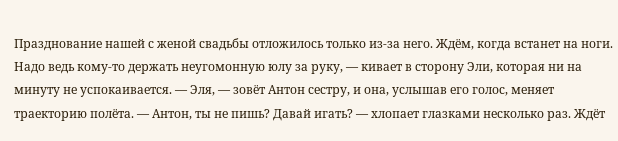Празднование нашей с женой свадьбы отложилось только из-за него. Ждём, когда встанет на ноги. Надо ведь кому-то держать неугомонную юлу за руку, — кивает в сторону Эли, которая ни на минуту не успокаивается. — Эля, — зовёт Антон сестру, и она, услышав его голос, меняет траекторию полёта. — Антон, ты не пишь? Давай игать? — хлопает глазками несколько раз. Ждёт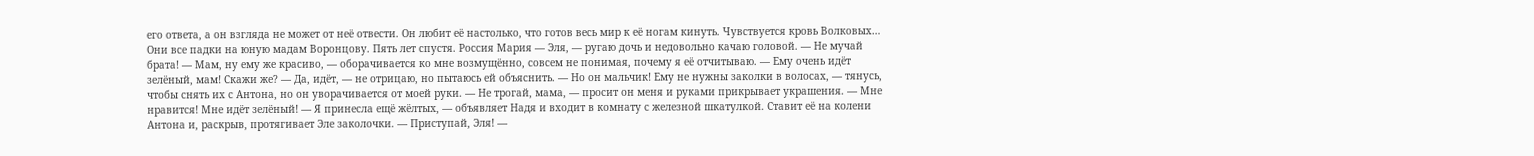его ответа, а он взгляда не может от неё отвести. Он любит её настолько, что готов весь мир к её ногам кинуть. Чувствуется кровь Волковых… Они все падки на юную мадам Воронцову. Пять лет спустя. Россия Мария — Эля, — ругаю дочь и недовольно качаю головой. — Не мучай брата! — Мам, ну ему же красиво, — оборачивается ко мне возмущённо, совсем не понимая, почему я её отчитываю. — Ему очень идёт зелёный, мам! Скажи же? — Да, идёт, — не отрицаю, но пытаюсь ей объяснить. — Но он мальчик! Ему не нужны заколки в волосах, — тянусь, чтобы снять их с Антона, но он уворачивается от моей руки. — Не трогай, мама, — просит он меня и руками прикрывает украшения. — Мне нравится! Мне идёт зелёный! — Я принесла ещё жёлтых, — объявляет Надя и входит в комнату с железной шкатулкой. Ставит её на колени Антона и, раскрыв, протягивает Эле заколочки. — Приступай, Эля! —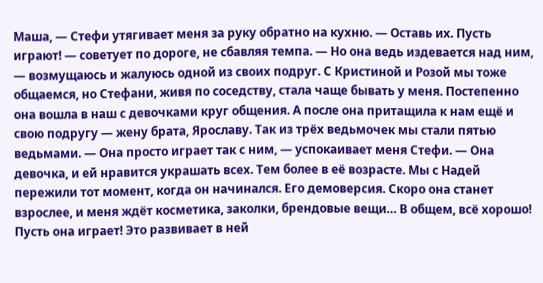Маша, — Стефи утягивает меня за руку обратно на кухню. — Оставь их. Пусть играют! — советует по дороге, не сбавляя темпа. — Но она ведь издевается над ним, — возмущаюсь и жалуюсь одной из своих подруг. С Кристиной и Розой мы тоже общаемся, но Стефани, живя по соседству, стала чаще бывать у меня. Постепенно она вошла в наш с девочками круг общения. А после она притащила к нам ещё и свою подругу — жену брата, Ярославу. Так из трёх ведьмочек мы стали пятью ведьмами. — Она просто играет так с ним, — успокаивает меня Стефи. — Она девочка, и ей нравится украшать всех. Тем более в её возрасте. Мы с Надей пережили тот момент, когда он начинался. Его демоверсия. Скоро она станет взрослее, и меня ждёт косметика, заколки, брендовые вещи… В общем, всё хорошо! Пусть она играет! Это развивает в ней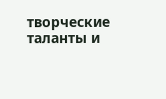творческие таланты и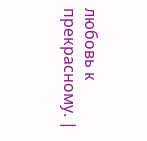любовь к прекрасному. |